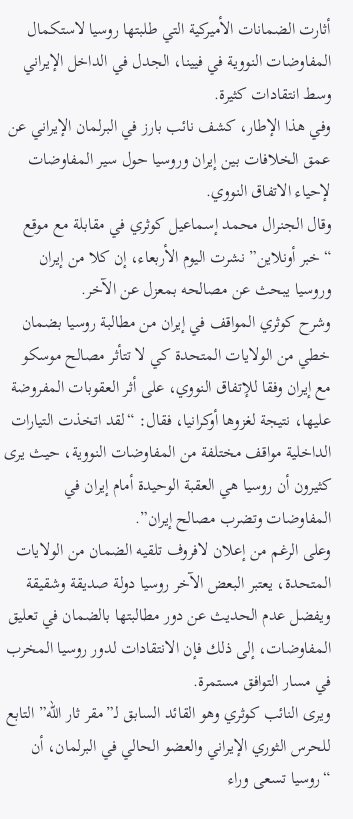أثارت الضمانات الأميركية التي طلبتها روسيا لاستكمال المفاوضات النووية في فيينا، الجدل في الداخل الإيراني وسط انتقادات كثيرة.
وفي هذا الإطار، كشف نائب بارز في البرلمان الإيراني عن عمق الخلافات بين إيران وروسيا حول سير المفاوضات لإحياء الاتفاق النووي.
وقال الجنرال محمد إسماعيل كوثري في مقابلة مع موقع “خبر أونلاين” نشرت اليوم الأربعاء، إن كلا من إيران وروسيا يبحث عن مصالحه بمعزل عن الآخر.
وشرح كوثري المواقف في إيران من مطالبة روسيا بضمان خطي من الولايات المتحدة كي لا تتأثر مصالح موسكو مع إيران وفقا للإتفاق النووي، على أثر العقوبات المفروضة عليها، نتيجة لغزوها أوكرانيا، فقال: “لقد اتخذت التيارات الداخلية مواقف مختلفة من المفاوضات النووية، حيث يرى كثيرون أن روسيا هي العقبة الوحيدة أمام إيران في المفاوضات وتضرب مصالح إيران”.
وعلى الرغم من إعلان لافروف تلقيه الضمان من الولايات المتحدة، يعتبر البعض الآخر روسيا دولة صديقة وشقيقة ويفضل عدم الحديث عن دور مطالبتها بالضمان في تعليق المفاوضات، إلى ذلك فإن الانتقادات لدور روسيا المخرب في مسار التوافق مستمرة.
ويرى النائب كوثري وهو القائد السابق لـ”مقر ثار الله” التابع للحرس الثوري الإيراني والعضو الحالي في البرلمان، أن “روسيا تسعى وراء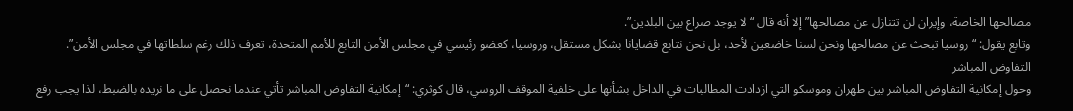مصالحها الخاصة، وإيران لن تتنازل عن مصالحها” إلا أنه قال “لا يوجد صراع بين البلدين”.
وتابع يقول: “روسيا تبحث عن مصالحها ونحن لسنا خاضعين لأحد، بل نحن نتابع قضايانا بشكل مستقل، وروسيا، كعضو رئيسي في مجلس الأمن التابع للأمم المتحدة، تعرف ذلك رغم سلطاتها في مجلس الأمن”.
التفاوض المباشر
وحول إمكانية التفاوض المباشر بين طهران وموسكو التي ازدادت المطالبات في الداخل بشأنها على خلفية الموقف الروسي، قال كوثري: “إمكانية التفاوض المباشر تأتي عندما نحصل على ما نريده بالضبط، لذا يجب رفع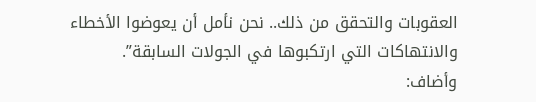العقوبات والتحقق من ذلك.. نحن نأمل أن يعوضوا الأخطاء والانتهاكات التي ارتكبوها في الجولات السابقة”.
وأضاف: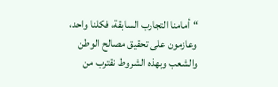“أمامنا التجارب السابقة، فكلنا واحد، وعازمون على تحقيق مصالح الوطن والشعب وبهذه الشروط نقترب من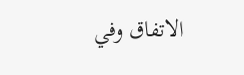الاتفاق وفي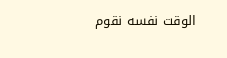الوقت نفسه نقوم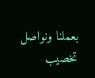بعملنا ونواصل تخصيب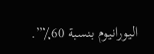اليورانيوم بنسبة 60٪”.